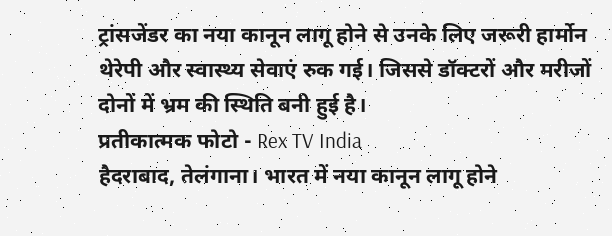ट्रांसजेंडर का नया कानून लागू होने से उनके लिए जरूरी हार्मोन थेरेपी और स्वास्थ्य सेवाएं रुक गई। जिससे डॉक्टरों और मरीजों दोनों में भ्रम की स्थिति बनी हुई है।
प्रतीकात्मक फोटो - Rex TV India
हैदराबाद, तेलंगाना। भारत में नया कानून लागू होने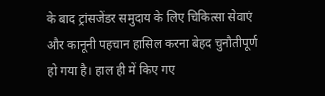के बाद ट्रांसजेंडर समुदाय के लिए चिकित्सा सेवाएं और कानूनी पहचान हासिल करना बेहद चुनौतीपूर्ण हो गया है। हाल ही में किए गए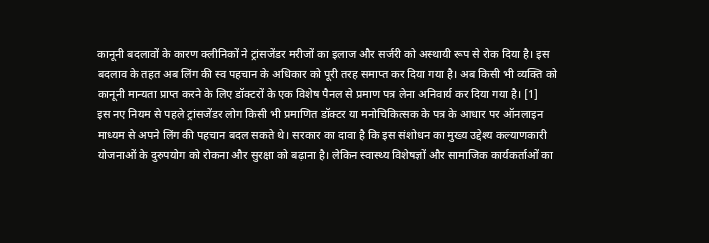कानूनी बदलावों के कारण क्लीनिकों ने ट्रांसजेंडर मरीजों का इलाज और सर्जरी को अस्थायी रूप से रोक दिया है। इस बदलाव के तहत अब लिंग की स्व पहचान के अधिकार को पूरी तरह समाप्त कर दिया गया है। अब किसी भी व्यक्ति को कानूनी मान्यता प्राप्त करने के लिए डॉक्टरों के एक विशेष पैनल से प्रमाण पत्र लेना अनिवार्य कर दिया गया है। [1]
इस नए नियम से पहले ट्रांसजेंडर लोग किसी भी प्रमाणित डॉक्टर या मनोचिकित्सक के पत्र के आधार पर ऑनलाइन माध्यम से अपने लिंग की पहचान बदल सकते थे। सरकार का दावा है कि इस संशोधन का मुख्य उद्देश्य कल्याणकारी योजनाओं के दुरुपयोग को रोकना और सुरक्षा को बढ़ाना है। लेकिन स्वास्थ्य विशेषज्ञों और सामाजिक कार्यकर्ताओं का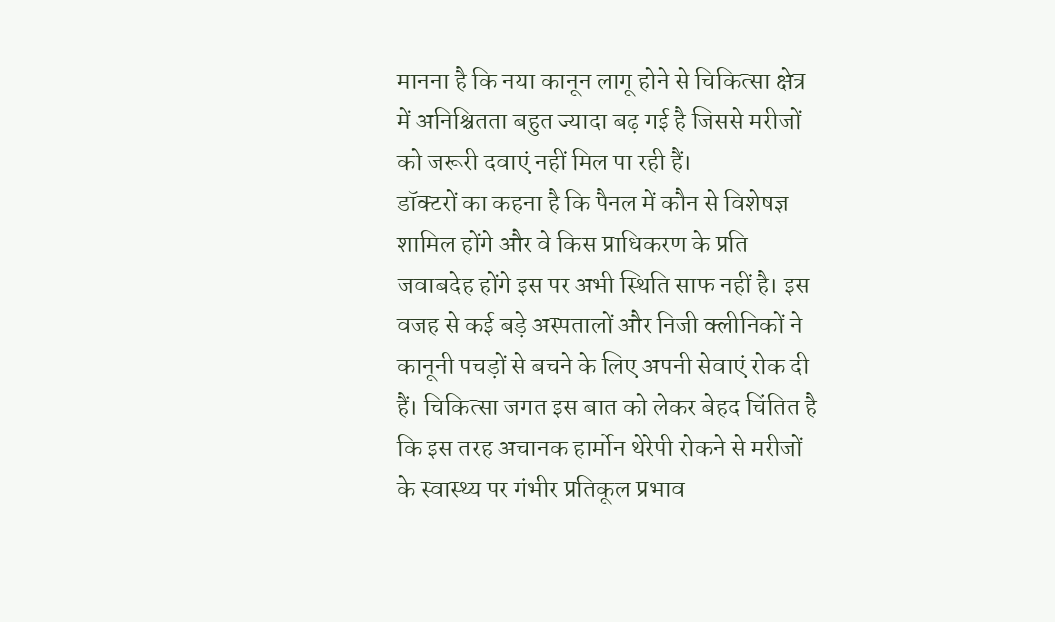मानना है कि नया कानून लागू होने से चिकित्सा क्षेत्र में अनिश्चितता बहुत ज्यादा बढ़ गई है जिससे मरीजों को जरूरी दवाएं नहीं मिल पा रही हैं।
डॉक्टरों का कहना है कि पैनल में कौन से विशेषज्ञ शामिल होंगे और वे किस प्राधिकरण के प्रति जवाबदेह होंगे इस पर अभी स्थिति साफ नहीं है। इस वजह से कई बड़े अस्पतालों और निजी क्लीनिकों ने कानूनी पचड़ों से बचने के लिए अपनी सेवाएं रोक दी हैं। चिकित्सा जगत इस बात को लेकर बेहद चिंतित है कि इस तरह अचानक हार्मोन थेरेपी रोकने से मरीजों के स्वास्थ्य पर गंभीर प्रतिकूल प्रभाव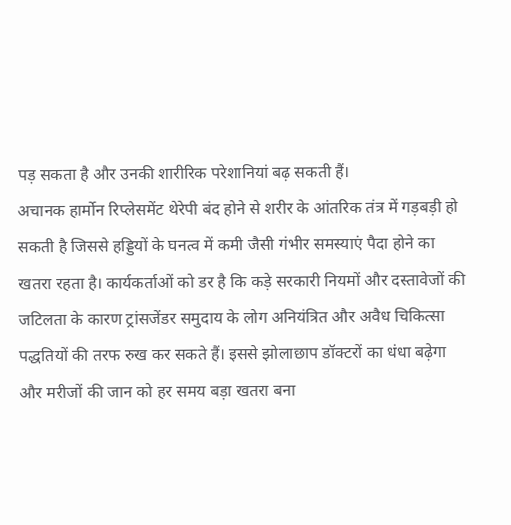पड़ सकता है और उनकी शारीरिक परेशानियां बढ़ सकती हैं।
अचानक हार्मोन रिप्लेसमेंट थेरेपी बंद होने से शरीर के आंतरिक तंत्र में गड़बड़ी हो सकती है जिससे हड्डियों के घनत्व में कमी जैसी गंभीर समस्याएं पैदा होने का खतरा रहता है। कार्यकर्ताओं को डर है कि कड़े सरकारी नियमों और दस्तावेजों की जटिलता के कारण ट्रांसजेंडर समुदाय के लोग अनियंत्रित और अवैध चिकित्सा पद्धतियों की तरफ रुख कर सकते हैं। इससे झोलाछाप डॉक्टरों का धंधा बढ़ेगा और मरीजों की जान को हर समय बड़ा खतरा बना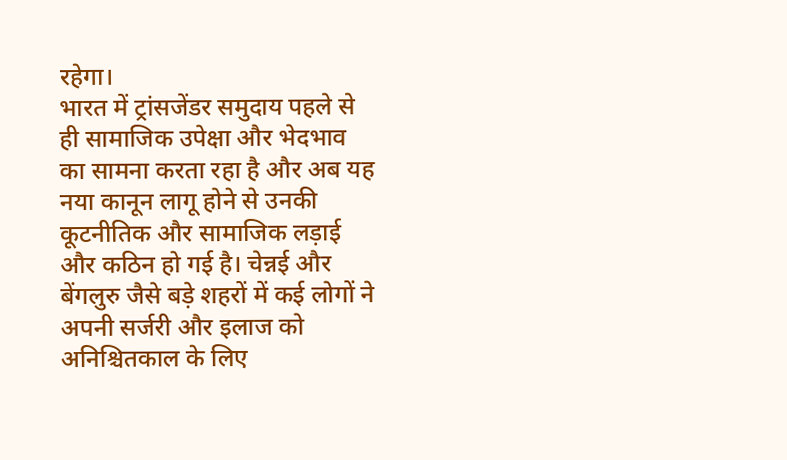रहेगा।
भारत में ट्रांसजेंडर समुदाय पहले से ही सामाजिक उपेक्षा और भेदभाव का सामना करता रहा है और अब यह नया कानून लागू होने से उनकी कूटनीतिक और सामाजिक लड़ाई और कठिन हो गई है। चेन्नई और बेंगलुरु जैसे बड़े शहरों में कई लोगों ने अपनी सर्जरी और इलाज को अनिश्चितकाल के लिए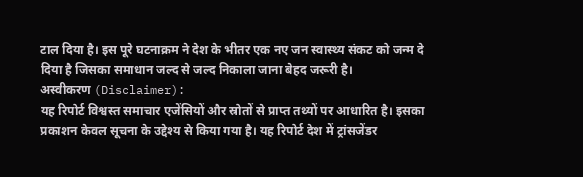टाल दिया है। इस पूरे घटनाक्रम ने देश के भीतर एक नए जन स्वास्थ्य संकट को जन्म दे दिया है जिसका समाधान जल्द से जल्द निकाला जाना बेहद जरूरी है।
अस्वीकरण (Disclaimer):
यह रिपोर्ट विश्वस्त समाचार एजेंसियों और स्रोतों से प्राप्त तथ्यों पर आधारित है। इसका प्रकाशन केवल सूचना के उद्देश्य से किया गया है। यह रिपोर्ट देश में ट्रांसजेंडर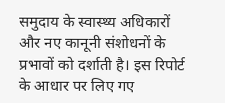समुदाय के स्वास्थ्य अधिकारों और नए कानूनी संशोधनों के प्रभावों को दर्शाती है। इस रिपोर्ट के आधार पर लिए गए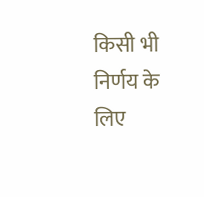किसी भी निर्णय के लिए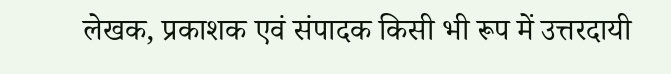लेखक, प्रकाशक एवं संपादक किसी भी रूप में उत्तरदायी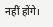नहीं होंगे।